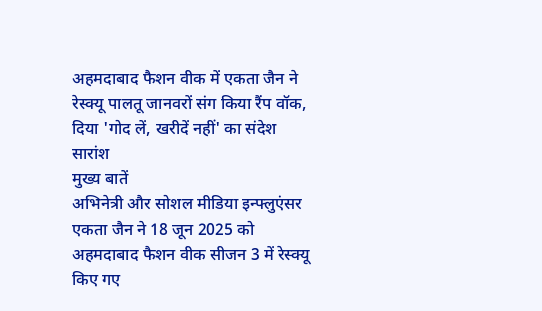अहमदाबाद फैशन वीक में एकता जैन ने रेस्क्यू पालतू जानवरों संग किया रैंप वॉक, दिया 'गोद लें, खरीदें नहीं' का संदेश
सारांश
मुख्य बातें
अभिनेत्री और सोशल मीडिया इन्फ्लुएंसर एकता जैन ने 18 जून 2025 को अहमदाबाद फैशन वीक सीजन 3 में रेस्क्यू किए गए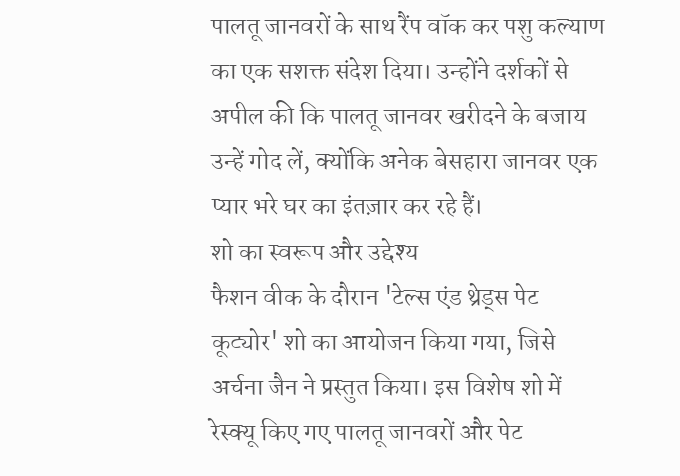पालतू जानवरों के साथ रैंप वॉक कर पशु कल्याण का एक सशक्त संदेश दिया। उन्होंने दर्शकों से अपील की कि पालतू जानवर खरीदने के बजाय उन्हें गोद लें, क्योंकि अनेक बेसहारा जानवर एक प्यार भरे घर का इंतज़ार कर रहे हैं।
शो का स्वरूप और उद्देश्य
फैशन वीक के दौरान 'टेल्स एंड थ्रेड्स पेट कूट्योर' शो का आयोजन किया गया, जिसे अर्चना जैन ने प्रस्तुत किया। इस विशेष शो में रेस्क्यू किए गए पालतू जानवरों और पेट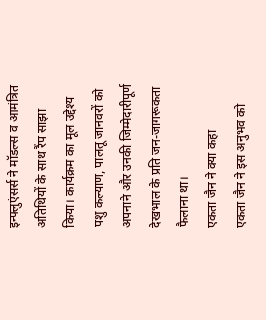इन्फ्लुएंसर्स ने मॉडल्स व आमंत्रित अतिथियों के साथ रैंप साझा किया। कार्यक्रम का मूल उद्देश्य पशु कल्याण, पालतू जानवरों को अपनाने और उनकी जिम्मेदारीपूर्ण देखभाल के प्रति जन-जागरूकता फैलाना था।
एकता जैन ने क्या कहा
एकता जैन ने इस अनुभव को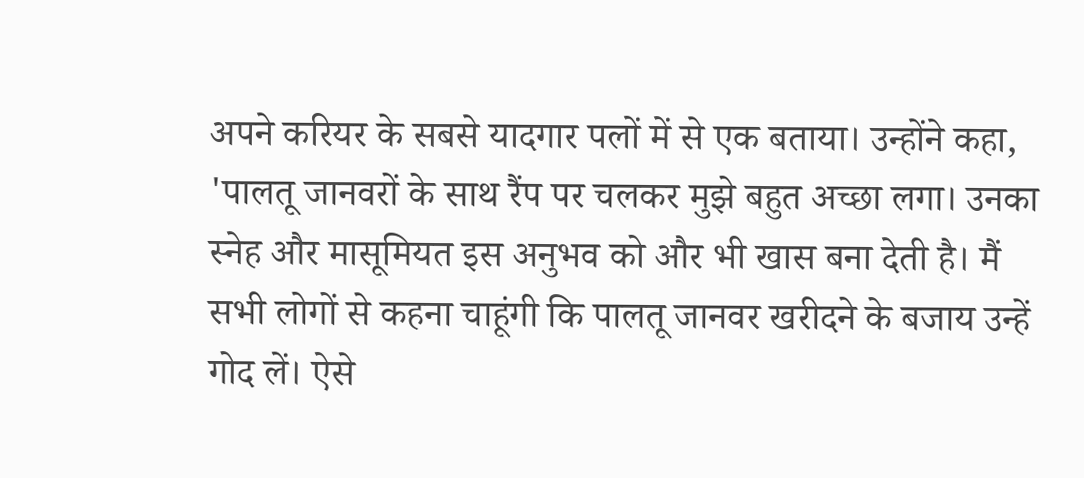अपने करियर के सबसे यादगार पलों में से एक बताया। उन्होंने कहा, 'पालतू जानवरों के साथ रैंप पर चलकर मुझे बहुत अच्छा लगा। उनका स्नेह और मासूमियत इस अनुभव को और भी खास बना देती है। मैं सभी लोगों से कहना चाहूंगी कि पालतू जानवर खरीदने के बजाय उन्हें गोद लें। ऐसे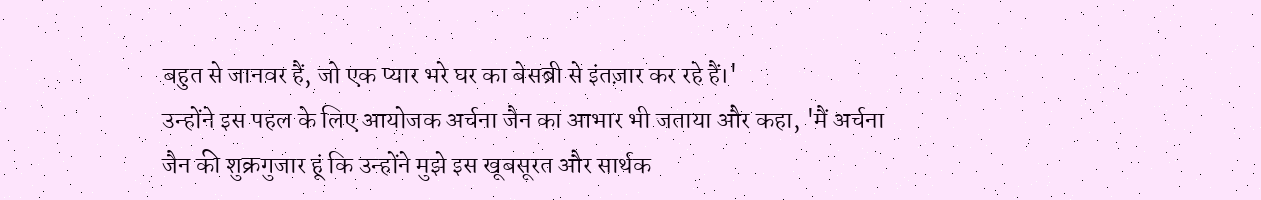बहुत से जानवर हैं, जो एक प्यार भरे घर का बेसब्री से इंतज़ार कर रहे हैं।'
उन्होंने इस पहल के लिए आयोजक अर्चना जैन का आभार भी जताया और कहा, 'मैं अर्चना जैन की शुक्रगुजार हूं कि उन्होंने मुझे इस खूबसूरत और सार्थक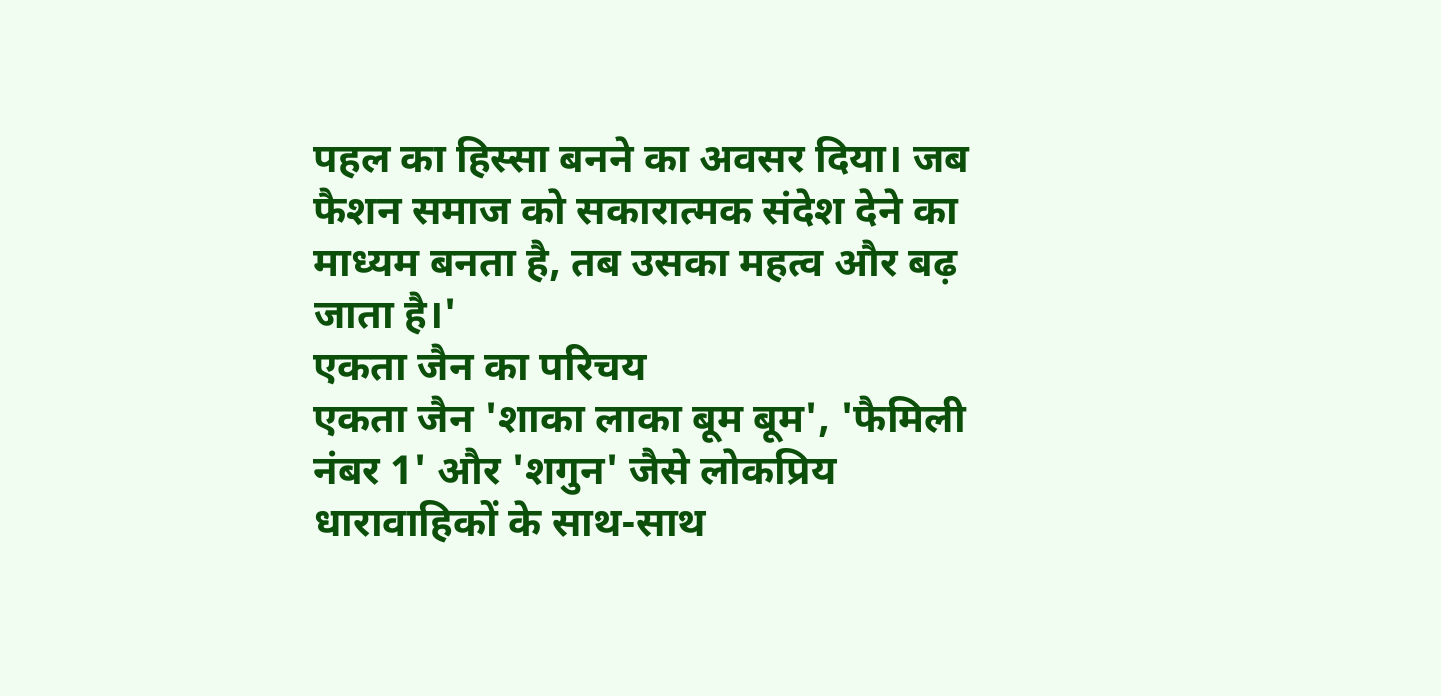पहल का हिस्सा बनने का अवसर दिया। जब फैशन समाज को सकारात्मक संदेश देने का माध्यम बनता है, तब उसका महत्व और बढ़ जाता है।'
एकता जैन का परिचय
एकता जैन 'शाका लाका बूम बूम', 'फैमिली नंबर 1' और 'शगुन' जैसे लोकप्रिय धारावाहिकों के साथ-साथ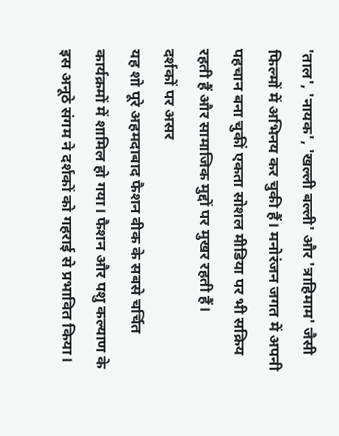'ताल', 'नायक', 'खल्ली बल्ली' और 'त्राहिमाम' जैसी फिल्मों में अभिनय कर चुकी हैं। मनोरंजन जगत में अपनी पहचान बना चुकीं एकता सोशल मीडिया पर भी सक्रिय रहती हैं और सामाजिक मुद्दों पर मुखर रहती हैं।
दर्शकों पर असर
यह शो पूरे अहमदाबाद फैशन वीक के सबसे चर्चित कार्यक्रमों में शामिल हो गया। फैशन और पशु कल्याण के इस अनूठे संगम ने दर्शकों को गहराई से प्रभावित किया।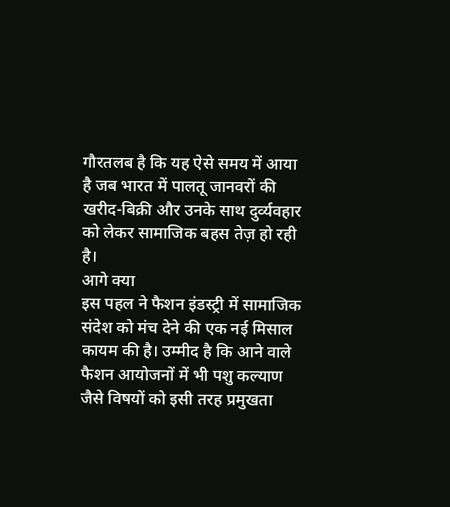गौरतलब है कि यह ऐसे समय में आया है जब भारत में पालतू जानवरों की खरीद-बिक्री और उनके साथ दुर्व्यवहार को लेकर सामाजिक बहस तेज़ हो रही है।
आगे क्या
इस पहल ने फैशन इंडस्ट्री में सामाजिक संदेश को मंच देने की एक नई मिसाल कायम की है। उम्मीद है कि आने वाले फैशन आयोजनों में भी पशु कल्याण जैसे विषयों को इसी तरह प्रमुखता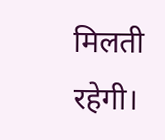मिलती रहेगी।